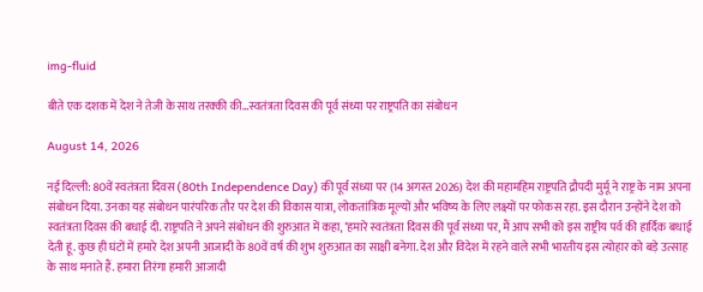img-fluid

बीते एक दशक में देश ने तेजी के साथ तरक्की की…स्वतंत्रता दिवस की पूर्व संध्या पर राष्ट्रपति का संबोधन

August 14, 2026

नई दिल्ली: 80वें स्वतंत्रता दिवस (80th Independence Day) की पूर्व संध्या पर (14 अगस्त 2026) देश की महामहिम राष्ट्रपति द्रौपदी मुर्मू ने राष्ट्र के नाम अपना संबोधन दिया. उनका यह संबोधन पारंपरिक तौर पर देश की विकास यात्रा, लोकतांत्रिक मूल्यों और भविष्य के लिए लक्ष्यों पर फोकस रहा. इस दौरान उन्होंने देश को स्वतंत्रता दिवस की बधाई दी. राष्ट्रपति ने अपने संबोधन की शुरुआत में कहा, ‘हमारे स्वतंत्रता दिवस की पूर्व संध्या पर, मैं आप सभी को इस राष्ट्रीय पर्व की हार्दिक बधाई देती हूं. कुछ ही घंटों में हमारे देश अपनी आजादी के 80वें वर्ष की शुभ शुरुआत का साक्षी बनेगा. देश और विदेश में रहने वाले सभी भारतीय इस त्योहार को बड़े उत्साह के साथ मनाते हैं. हमारा तिरंगा हमारी आजादी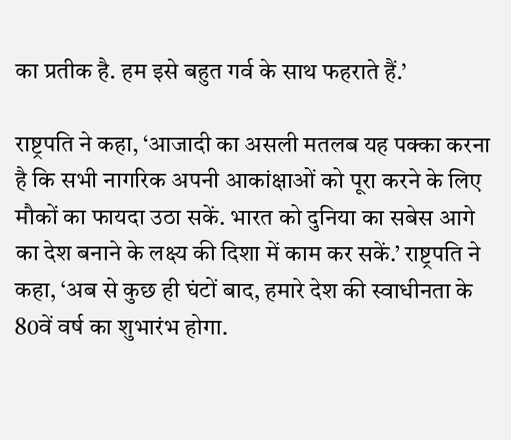का प्रतीक है. हम इसे बहुत गर्व के साथ फहराते हैं.’

राष्ट्रपति ने कहा, ‘आजादी का असली मतलब यह पक्का करना है कि सभी नागरिक अपनी आकांक्षाओं को पूरा करने के लिए मौकों का फायदा उठा सकें. भारत को दुनिया का सबेस आगे का देश बनाने के लक्ष्य की दिशा में काम कर सकें.’ राष्ट्रपति ने कहा, ‘अब से कुछ ही घंटों बाद, हमारे देश की स्वाधीनता के 80वें वर्ष का शुभारंभ होगा.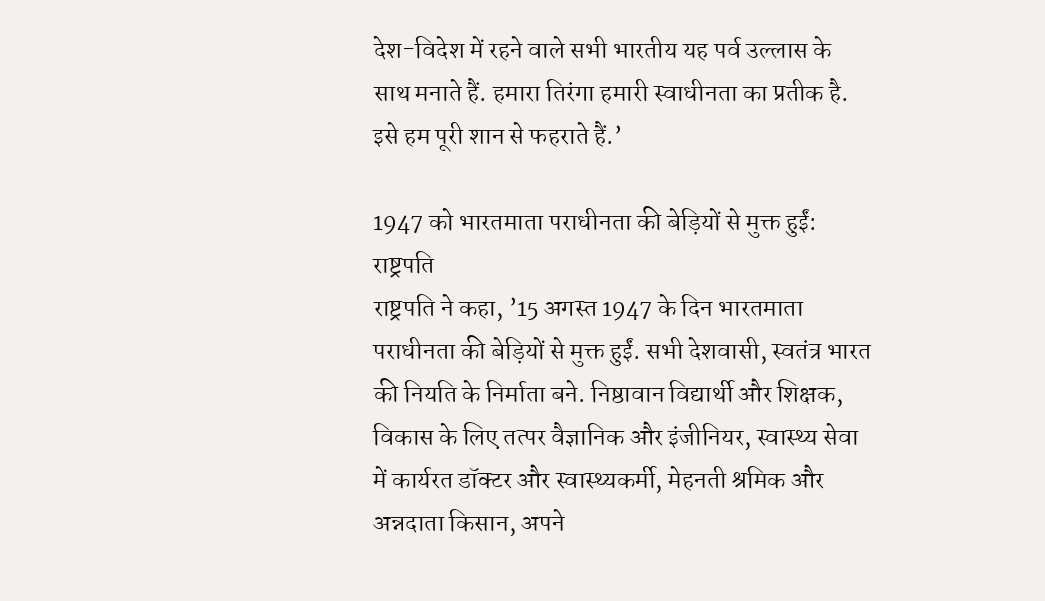देश-विदेश में रहने वाले सभी भारतीय यह पर्व उल्लास के साथ मनाते हैं. हमारा तिरंगा हमारी स्वाधीनता का प्रतीक है. इसे हम पूरी शान से फहराते हैं.’

1947 को भारतमाता पराधीनता की बेड़ियों से मुक्त हुईं: राष्ट्रपति
राष्ट्रपति ने कहा, ’15 अगस्त 1947 के दिन भारतमाता पराधीनता की बेड़ियों से मुक्त हुईं. सभी देशवासी, स्वतंत्र भारत की नियति के निर्माता बने. निष्ठावान विद्यार्थी और शिक्षक, विकास के लिए तत्पर वैज्ञानिक और इंजीनियर, स्वास्थ्य सेवा में कार्यरत डॉक्टर और स्वास्थ्यकर्मी, मेहनती श्रमिक और अन्नदाता किसान, अपने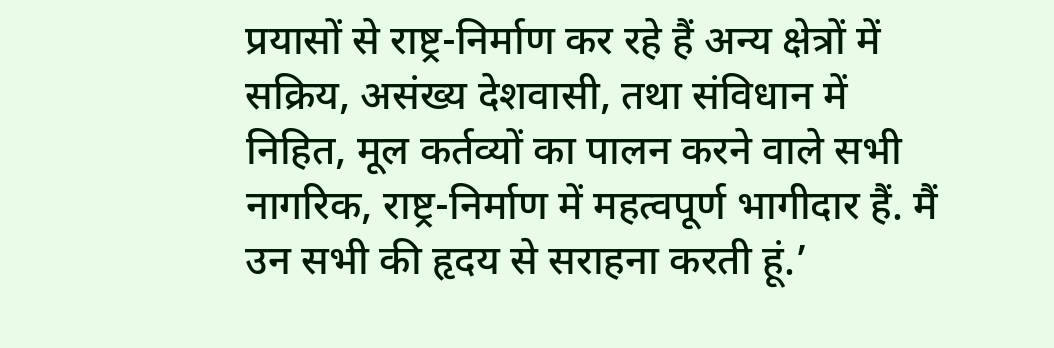प्रयासों से राष्ट्र-निर्माण कर रहे हैं अन्य क्षेत्रों में सक्रिय, असंख्य देशवासी, तथा संविधान में निहित, मूल कर्तव्यों का पालन करने वाले सभी नागरिक, राष्ट्र-निर्माण में महत्वपूर्ण भागीदार हैं. मैं उन सभी की हृदय से सराहना करती हूं.’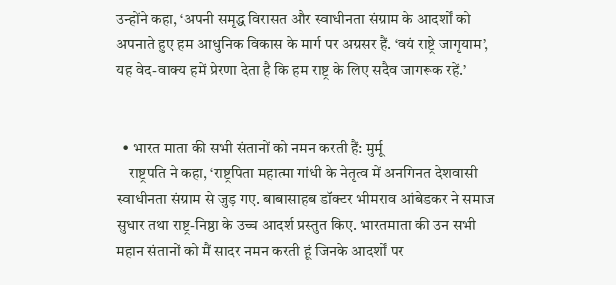उन्होंने कहा, ‘अपनी समृद्ध विरासत और स्वाधीनता संग्राम के आदर्शों को अपनाते हुए हम आधुनिक विकास के मार्ग पर अग्रसर हैं. ‘वयं राष्ट्रे जागृयाम’, यह वेद-वाक्य हमें प्रेरणा देता है कि हम राष्ट्र के लिए सदैव जागरूक रहें.’


  • भारत माता की सभी संतानों को नमन करती हैं: मुर्मू
    राष्ट्रपति ने कहा, ‘राष्ट्रपिता महात्मा गांधी के नेतृत्व में अनगिनत देशवासी स्वाधीनता संग्राम से जुड़ गए. बाबासाहब डॉक्टर भीमराव आंबेडकर ने समाज सुधार तथा राष्ट्र-निष्ठा के उच्च आदर्श प्रस्तुत किए. भारतमाता की उन सभी महान संतानों को मैं सादर नमन करती हूं जिनके आदर्शों पर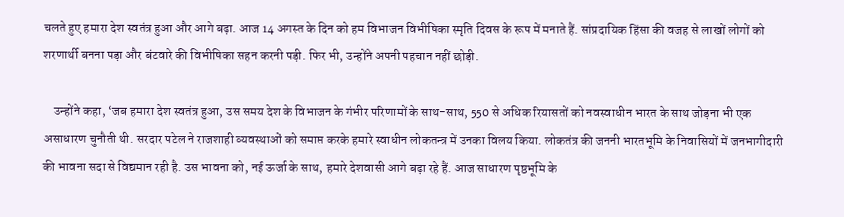चलते हुए हमारा देश स्वतंत्र हुआ और आगे बढ़ा. आज 14 अगस्त के दिन को हम विभाजन विभीषिका स्मृति दिवस के रूप में मनाते हैं. सांप्रदायिक हिंसा की वजह से लाखों लोगों को शरणार्थी बनना पड़ा और बंटवारे की विभीषिका सहन करनी पड़ी. फिर भी, उन्होंने अपनी पहचान नहीं छोड़ी.

    उन्होंने कहा, ‘जब हमारा देश स्वतंत्र हुआ, उस समय देश के विभाजन के गंभीर परिणामों के साथ-साथ, 550 से अधिक रियासतों को नवस्वाधीन भारत के साथ जोड़ना भी एक असाधारण चुनौती थी. सरदार पटेल ने राजशाही व्यवस्थाओं को समाप्त करके हमारे स्वाधीन लोकतन्त्र में उनका विलय किया. लोकतंत्र की जननी भारतभूमि के निवासियों में जनभागीदारी की भावना सदा से विद्यमान रही है. उस भावना को, नई ऊर्जा के साथ, हमारे देशवासी आगे बढ़ा रहे हैं. आज साधारण पृष्ठभूमि के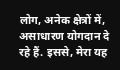लोग, अनेक क्षेत्रों में, असाधारण योगदान दे रहे हैं. इससे, मेरा यह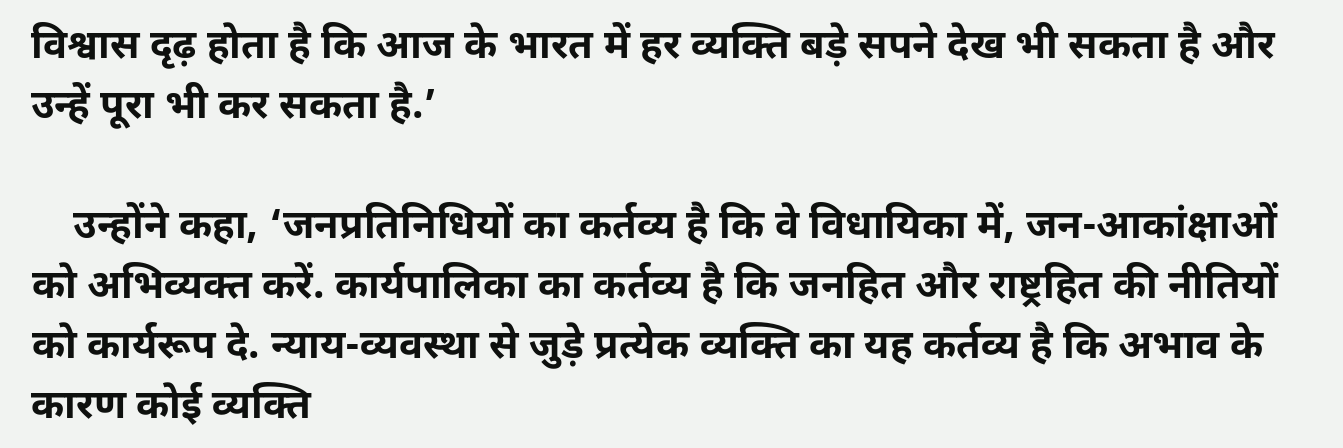विश्वास दृढ़ होता है कि आज के भारत में हर व्यक्ति बड़े सपने देख भी सकता है और उन्हें पूरा भी कर सकता है.’

    उन्होंने कहा, ‘जनप्रतिनिधियों का कर्तव्य है कि वे विधायिका में, जन-आकांक्षाओं को अभिव्यक्त करें. कार्यपालिका का कर्तव्य है कि जनहित और राष्ट्रहित की नीतियों को कार्यरूप दे. न्याय-व्यवस्था से जुड़े प्रत्येक व्यक्ति का यह कर्तव्य है कि अभाव के कारण कोई व्यक्ति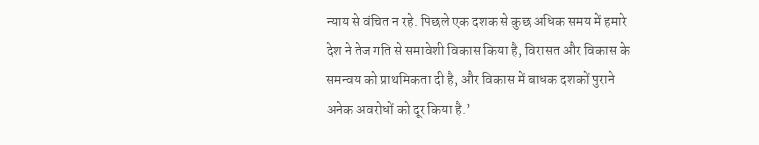न्याय से वंचित न रहे. पिछले एक दशक से कुछ अधिक समय में हमारे देश ने तेज गति से समावेशी विकास किया है, विरासत और विकास के समन्वय को प्राथमिकता दी है, और विकास में बाधक दशकों पुराने अनेक अवरोधों को दूर किया है.’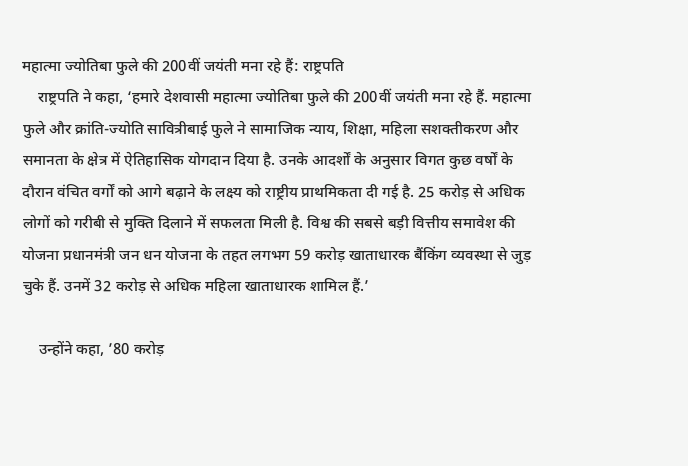महात्मा ज्योतिबा फुले की 200वीं जयंती मना रहे हैं: राष्ट्रपति
    राष्ट्रपति ने कहा, ‘हमारे देशवासी महात्मा ज्योतिबा फुले की 200वीं जयंती मना रहे हैं. महात्मा फुले और क्रांति-ज्योति सावित्रीबाई फुले ने सामाजिक न्याय, शिक्षा, महिला सशक्तीकरण और समानता के क्षेत्र में ऐतिहासिक योगदान दिया है. उनके आदर्शों के अनुसार विगत कुछ वर्षों के दौरान वंचित वर्गों को आगे बढ़ाने के लक्ष्य को राष्ट्रीय प्राथमिकता दी गई है. 25 करोड़ से अधिक लोगों को गरीबी से मुक्ति दिलाने में सफलता मिली है. विश्व की सबसे बड़ी वित्तीय समावेश की योजना प्रधानमंत्री जन धन योजना के तहत लगभग 59 करोड़ खाताधारक बैंकिंग व्यवस्था से जुड़ चुके हैं. उनमें 32 करोड़ से अधिक महिला खाताधारक शामिल हैं.’

    उन्होंने कहा, ’80 करोड़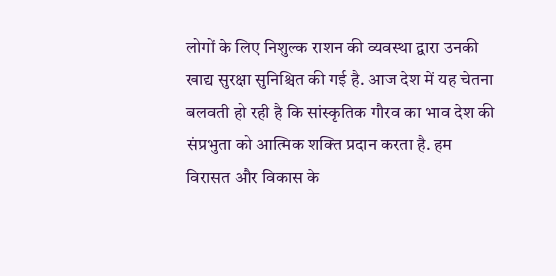लोगों के लिए निशुल्क राशन की व्यवस्था द्वारा उनकी खाद्य सुरक्षा सुनिश्चित की गई है. आज देश में यह चेतना बलवती हो रही है कि सांस्कृतिक गौरव का भाव देश की संप्रभुता को आत्मिक शक्ति प्रदान करता है. हम विरासत और विकास के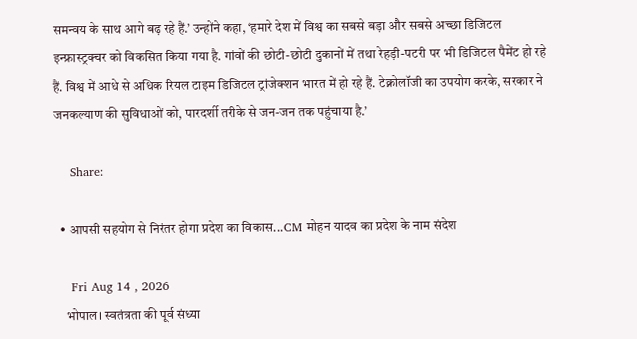समन्वय के साथ आगे बढ़ रहे हैं.’ उन्होंने कहा, ‘हमारे देश में विश्व का सबसे बड़ा और सबसे अच्छा डिजिटल इन्फ्रास्ट्रक्चर को विकसित किया गया है. गांवों की छोटी-छोटी दुकानों में तथा रेहड़ी-पटरी पर भी डिजिटल पैमेंट हो रहे हैं. विश्व में आधे से अधिक रियल टाइम डिजिटल ट्रांजेक्शन भारत में हो रहे हैं. टेक्नोलॉजी का उपयोग करके, सरकार ने जनकल्याण की सुविधाओं को, पारदर्शी तरीके से जन-जन तक पहुंचाया है.’

    Share:

  • आपसी सहयोग से निरंतर होगा प्रदेश का विकास...CM मोहन यादव का प्रदेश के नाम संदेश

    Fri Aug 14 , 2026
    भोपाल। स्वतंत्रता की पूर्व संध्या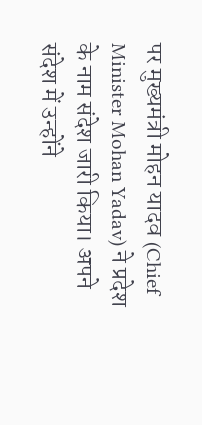पर मुख्यमंत्री मोहन यादव (Chief Minister Mohan Yadav) ने प्रदेश के नाम संदेश जारी किया। अपने संदेश में उन्होंने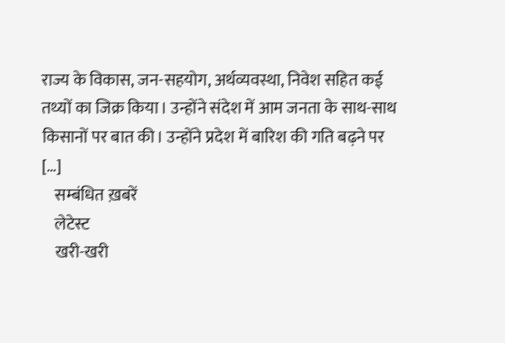राज्य के विकास, जन-सहयोग, अर्थव्यवस्था, निवेश सहित कई तथ्यों का जिक्र किया। उन्होंने संदेश में आम जनता के साथ-साथ किसानों पर बात की। उन्होंने प्रदेश में बारिश की गति बढ़ने पर […]
    सम्बंधित ख़बरें
    लेटेस्ट
    खरी-खरी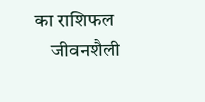का राशिफल
    जीवनशैली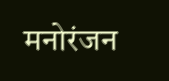मनोरंजन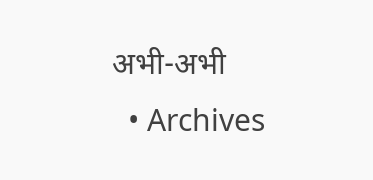अभी-अभी
  • Archives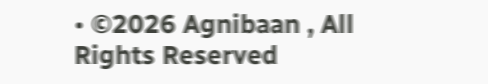• ©2026 Agnibaan , All Rights Reserved